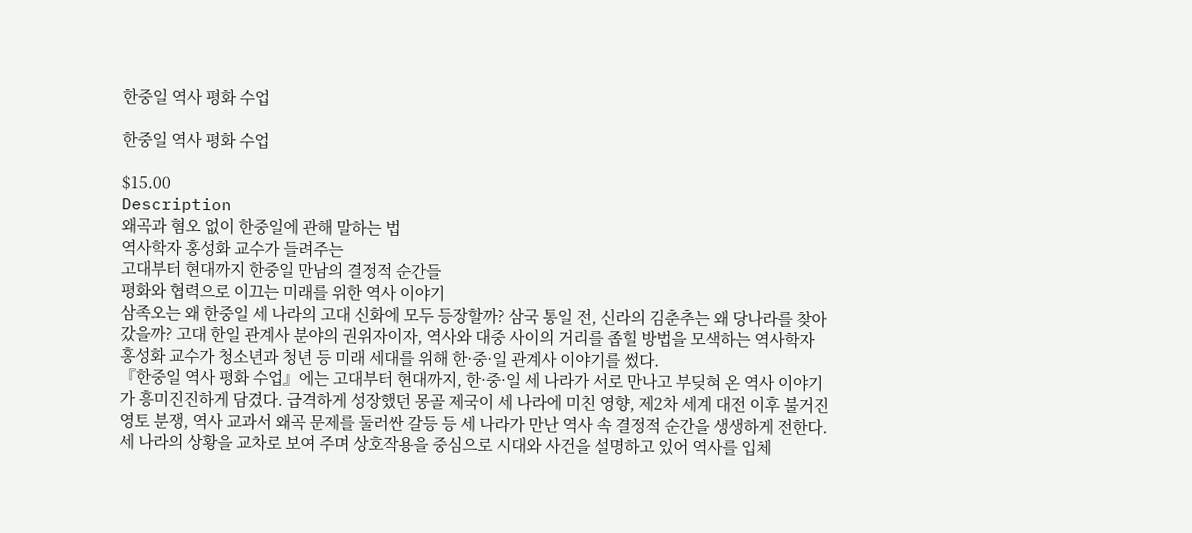한중일 역사 평화 수업

한중일 역사 평화 수업

$15.00
Description
왜곡과 혐오 없이 한중일에 관해 말하는 법
역사학자 홍성화 교수가 들려주는
고대부터 현대까지 한중일 만남의 결정적 순간들
평화와 협력으로 이끄는 미래를 위한 역사 이야기
삼족오는 왜 한중일 세 나라의 고대 신화에 모두 등장할까? 삼국 통일 전, 신라의 김춘추는 왜 당나라를 찾아갔을까? 고대 한일 관계사 분야의 권위자이자, 역사와 대중 사이의 거리를 좁힐 방법을 모색하는 역사학자 홍성화 교수가 청소년과 청년 등 미래 세대를 위해 한·중·일 관계사 이야기를 썼다.
『한중일 역사 평화 수업』에는 고대부터 현대까지, 한·중·일 세 나라가 서로 만나고 부딪혀 온 역사 이야기가 흥미진진하게 담겼다. 급격하게 성장했던 몽골 제국이 세 나라에 미친 영향, 제2차 세계 대전 이후 불거진 영토 분쟁, 역사 교과서 왜곡 문제를 둘러싼 갈등 등 세 나라가 만난 역사 속 결정적 순간을 생생하게 전한다. 세 나라의 상황을 교차로 보여 주며 상호작용을 중심으로 시대와 사건을 설명하고 있어 역사를 입체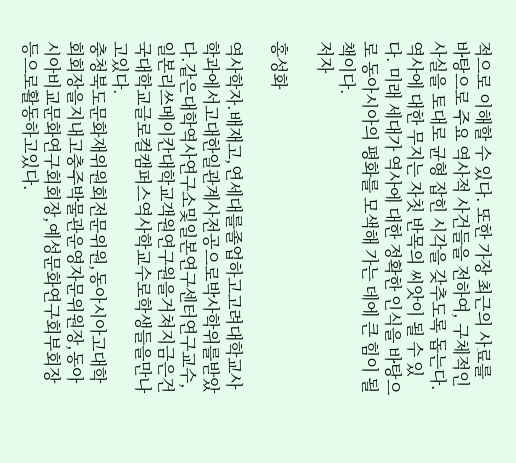적으로 이해할 수 있다. 또한 가장 최근의 사료를 바탕으로 주요 역사적 사건들을 전하여, 구체적인 사실을 토대로 균형 잡힌 시각을 갖추도록 돕는다.
역사에 대한 무지는 자칫 반목의 씨앗이 될 수 있다. 미래 세대가 역사에 대한 정확한 인식을 바탕으로 동아시아의 평화를 모색해 가는 데에 큰 힘이 될 책이다.
저자

홍성화

역사학자.배재고,연세대를졸업하고고려대학교사학과에서고대한일관계사전공으로박사학위를받았다.같은대학역사연구소및일본연구센터연구교수,일본리쓰메이칸대학교객원연구원을거쳐지금은건국대학교글로컬캠퍼스역사학교수로학생들을만나고있다.
충청북도문화재위원회전문위원,동아시아고대학회회장을지내고충주박물관운영자문위원장,동아시아비교문화연구회회장,예성문화연구회부회장등으로활동하고있다.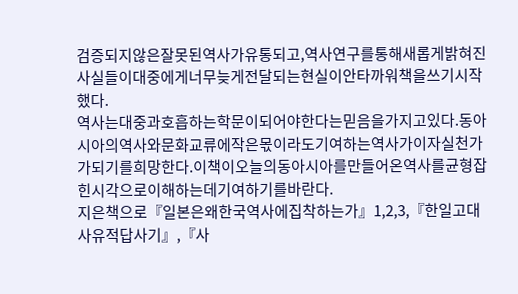검증되지않은잘못된역사가유통되고,역사연구를통해새롭게밝혀진사실들이대중에게너무늦게전달되는현실이안타까워책을쓰기시작했다.
역사는대중과호흡하는학문이되어야한다는믿음을가지고있다.동아시아의역사와문화교류에작은몫이라도기여하는역사가이자실천가가되기를희망한다.이책이오늘의동아시아를만들어온역사를균형잡힌시각으로이해하는데기여하기를바란다.
지은책으로『일본은왜한국역사에집착하는가』1,2,3,『한일고대사유적답사기』,『사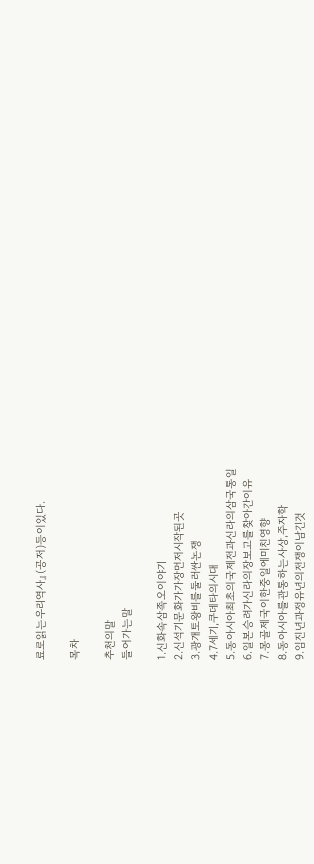료로읽는우리역사』(공저)등이있다.

목차

추천의말
들어가는말

1.신화속삼족오이야기
2.신석기문화가가장먼저시작된곳
3.광개토왕비를둘러싼논쟁
4.7세기,쿠데타의시대
5.동아시아최초의국제전과신라의삼국통일
6.일본승려가신라의장보고를찾아간이유
7.몽골제국이한중일에미친영향
8.동아시아를관통하는사상,주자학
9.임진년과정유년의전쟁이남긴것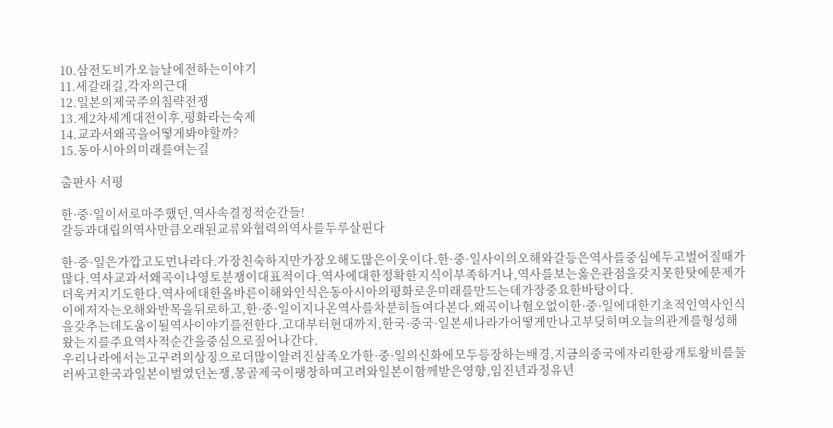10.삼전도비가오늘날에전하는이야기
11.세갈래길,각자의근대
12.일본의제국주의침략전쟁
13.제2차세계대전이후,평화라는숙제
14.교과서왜곡을어떻게봐야할까?
15.동아시아의미래를여는길

출판사 서평

한·중·일이서로마주했던,역사속결정적순간들!
갈등과대립의역사만큼오래된교류와협력의역사를두루살핀다

한·중·일은가깝고도먼나라다.가장친숙하지만가장오해도많은이웃이다.한·중·일사이의오해와갈등은역사를중심에두고벌어질때가많다.역사교과서왜곡이나영토분쟁이대표적이다.역사에대한정확한지식이부족하거나,역사를보는옳은관점을갖지못한탓에문제가더욱커지기도한다.역사에대한올바른이해와인식은동아시아의평화로운미래를만드는데가장중요한바탕이다.
이에저자는오해와반목을뒤로하고,한·중·일이지나온역사를차분히들여다본다.왜곡이나혐오없이한·중·일에대한기초적인역사인식을갖추는데도움이될역사이야기를전한다.고대부터현대까지,한국·중국·일본세나라가어떻게만나고부딪히며오늘의관계를형성해왔는지를주요역사적순간을중심으로짚어나간다.
우리나라에서는고구려의상징으로더많이알려진삼족오가한·중·일의신화에모두등장하는배경,지금의중국에자리한광개토왕비를둘러싸고한국과일본이벌였던논쟁,몽골제국이팽창하며고려와일본이함께받은영향,임진년과정유년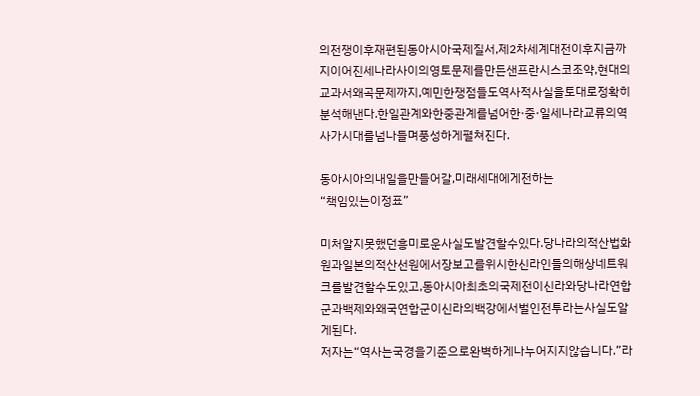의전쟁이후재편된동아시아국제질서,제2차세계대전이후지금까지이어진세나라사이의영토문제를만든샌프란시스코조약,현대의교과서왜곡문제까지,예민한쟁점들도역사적사실을토대로정확히분석해낸다.한일관계와한중관계를넘어한·중·일세나라교류의역사가시대를넘나들며풍성하게펼쳐진다.

동아시아의내일을만들어갈,미래세대에게전하는
“책임있는이정표”

미처알지못했던흥미로운사실도발견할수있다.당나라의적산법화원과일본의적산선원에서장보고를위시한신라인들의해상네트워크를발견할수도있고,동아시아최초의국제전이신라와당나라연합군과백제와왜국연합군이신라의백강에서벌인전투라는사실도알게된다.
저자는“역사는국경을기준으로완벽하게나누어지지않습니다.”라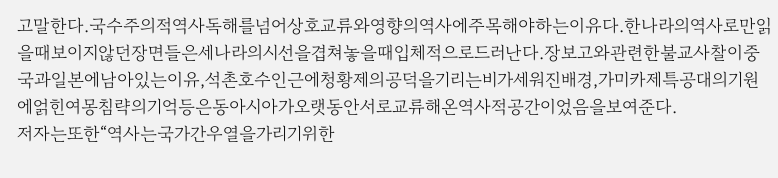고말한다.국수주의적역사독해를넘어상호교류와영향의역사에주목해야하는이유다.한나라의역사로만읽을때보이지않던장면들은세나라의시선을겹쳐놓을때입체적으로드러난다.장보고와관련한불교사찰이중국과일본에남아있는이유,석촌호수인근에청황제의공덕을기리는비가세워진배경,가미카제특공대의기원에얽힌여몽침략의기억등은동아시아가오랫동안서로교류해온역사적공간이었음을보여준다.
저자는또한“역사는국가간우열을가리기위한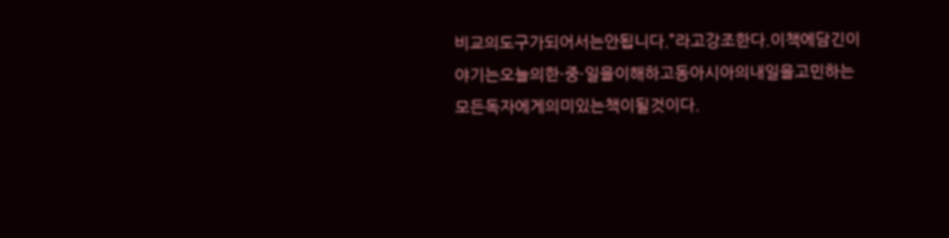비교의도구가되어서는안됩니다.”라고강조한다.이책에담긴이야기는오늘의한·중·일을이해하고동아시아의내일을고민하는모든독자에게의미있는책이될것이다.